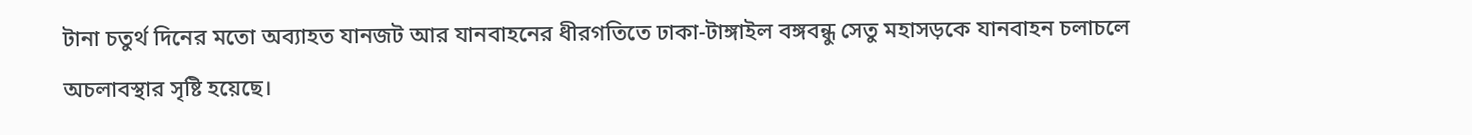টানা চতুর্থ দিনের মতো অব্যাহত যানজট আর যানবাহনের ধীরগতিতে ঢাকা-টাঙ্গাইল বঙ্গবন্ধু সেতু মহাসড়কে যানবাহন চলাচলে অচলাবস্থার সৃষ্টি হয়েছে।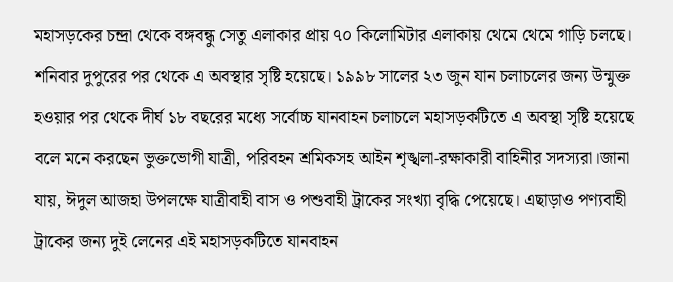মহাসড়কের চন্দ্রা থেকে বঙ্গবন্ধু সেতু এলাকার প্রায় ৭০ কিলোমিটার এলাকায় থেমে থেমে গাড়ি চলছে। শনিবার দুপুরের পর থেকে এ অবস্থার সৃষ্টি হয়েছে। ১৯৯৮ সালের ২৩ জুন যান চলাচলের জন্য উন্মুক্ত হওয়ার পর থেকে দীর্ঘ ১৮ বছরের মধ্যে সর্বোচ্চ যানবাহন চলাচলে মহাসড়কটিতে এ অবস্থা সৃষ্টি হয়েছে বলে মনে করছেন ভুক্তভোগী যাত্রী, পরিবহন শ্রমিকসহ আইন শৃঙ্খলা-রক্ষাকারী বাহিনীর সদস্যরা।জানা যায়, ঈদুল আজহা উপলক্ষে যাত্রীবাহী বাস ও পশুবাহী ট্রাকের সংখ্যা বৃদ্ধি পেয়েছে। এছাড়াও পণ্যবাহী ট্রাকের জন্য দুই লেনের এই মহাসড়কটিতে যানবাহন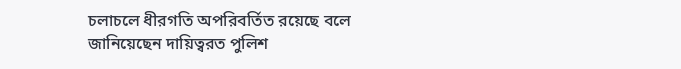চলাচলে ধীরগতি অপরিবর্তিত রয়েছে বলে জানিয়েছেন দায়িত্বরত পুলিশ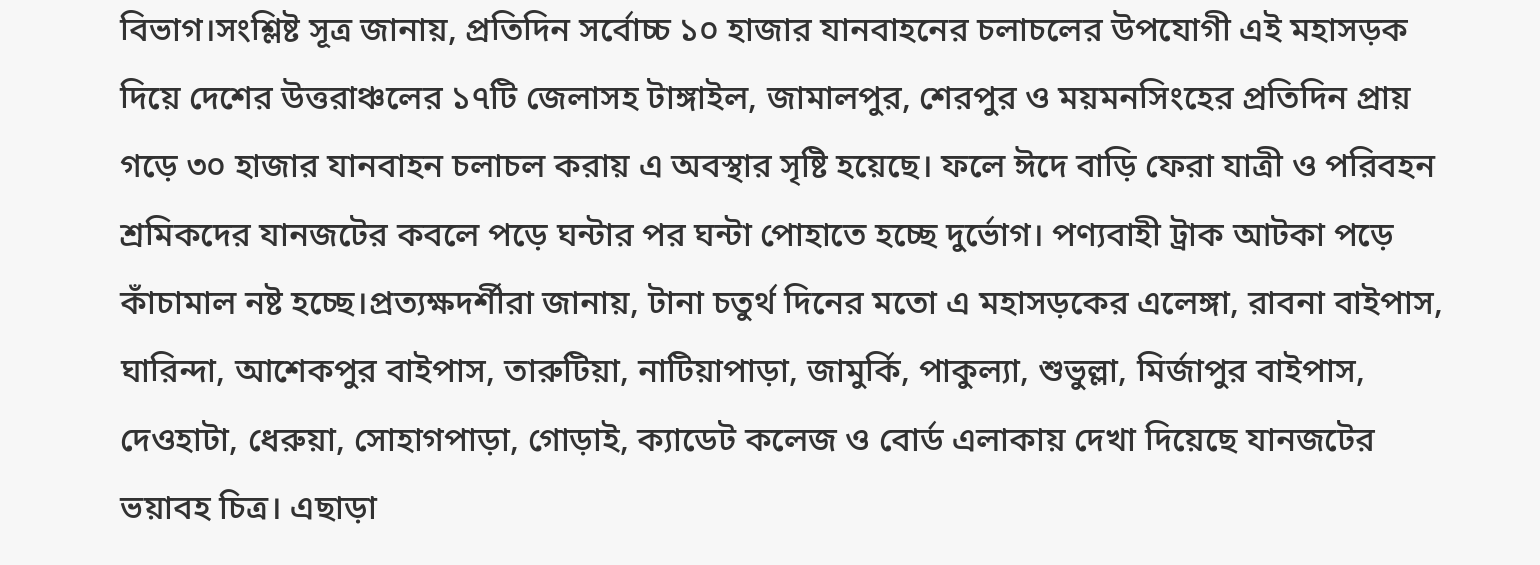বিভাগ।সংশ্লিষ্ট সূত্র জানায়, প্রতিদিন সর্বোচ্চ ১০ হাজার যানবাহনের চলাচলের উপযোগী এই মহাসড়ক দিয়ে দেশের উত্তরাঞ্চলের ১৭টি জেলাসহ টাঙ্গাইল, জামালপুর, শেরপুর ও ময়মনসিংহের প্রতিদিন প্রায় গড়ে ৩০ হাজার যানবাহন চলাচল করায় এ অবস্থার সৃষ্টি হয়েছে। ফলে ঈদে বাড়ি ফেরা যাত্রী ও পরিবহন শ্রমিকদের যানজটের কবলে পড়ে ঘন্টার পর ঘন্টা পোহাতে হচ্ছে দুর্ভোগ। পণ্যবাহী ট্রাক আটকা পড়ে কাঁচামাল নষ্ট হচ্ছে।প্রত্যক্ষদর্শীরা জানায়, টানা চতুর্থ দিনের মতো এ মহাসড়কের এলেঙ্গা, রাবনা বাইপাস, ঘারিন্দা, আশেকপুর বাইপাস, তারুটিয়া, নাটিয়াপাড়া, জামুর্কি, পাকুল্যা, শুভুল্লা, মির্জাপুর বাইপাস, দেওহাটা, ধেরুয়া, সোহাগপাড়া, গোড়াই, ক্যাডেট কলেজ ও বোর্ড এলাকায় দেখা দিয়েছে যানজটের ভয়াবহ চিত্র। এছাড়া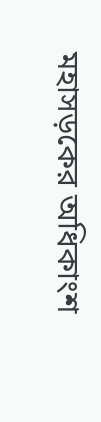মহাসড়কের অধিকাংশ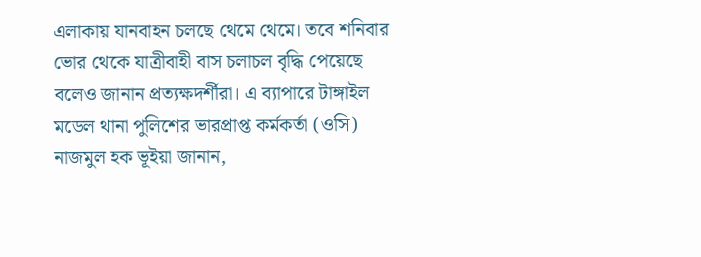এলাকায় যানবাহন চলছে থেমে থেমে। তবে শনিবার ভোর থেকে যাত্রীবাহী বাস চলাচল বৃদ্ধি পেয়েছে বলেও জানান প্রত্যক্ষদর্শীরা। এ ব্যাপারে টাঙ্গাইল মডেল থানা পুলিশের ভারপ্রাপ্ত কর্মকর্তা (ওসি) নাজমুল হক ভূইয়া জানান,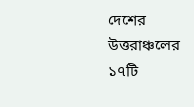দেশের উত্তরাঞ্চলের ১৭টি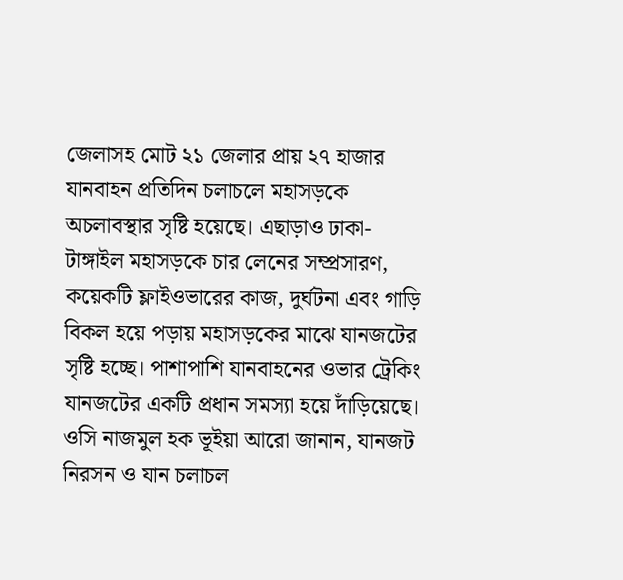জেলাসহ মোট ২১ জেলার প্রায় ২৭ হাজার যানবাহন প্রতিদিন চলাচলে মহাসড়কে অচলাবস্থার সৃষ্টি হয়েছে। এছাড়াও ঢাকা-টাঙ্গাইল মহাসড়কে চার লেনের সম্প্রসারণ, কয়েকটি ফ্লাইওভারের কাজ, দুর্ঘটনা এবং গাড়ি বিকল হয়ে পড়ায় মহাসড়কের মাঝে যানজটের সৃষ্টি হচ্ছে। পাশাপাশি যানবাহনের ওভার ট্রেকিং যানজটের একটি প্রধান সমস্যা হয়ে দাঁড়িয়েছে। ওসি নাজমুল হক ভূইয়া আরো জানান, যানজট নিরসন ও যান চলাচল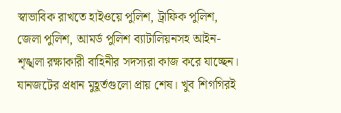স্বাভাবিক রাখতে হাইওয়ে পুলিশ, ট্রাফিক পুলিশ, জেলা পুলিশ, আমর্ড পুলিশ ব্যাটালিয়নসহ আইন-শৃঙ্খলা রক্ষাকারী বাহিনীর সদস্যরা কাজ করে যাচ্ছেন। যানজটের প্রধান মুহূর্তগুলো প্রায় শেষ। খুব শিগগিরই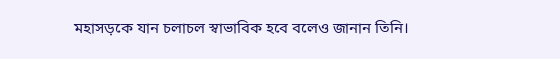মহাসড়কে যান চলাচল স্বাভাবিক হবে বলেও জানান তিনি।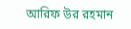আরিফ উর রহমান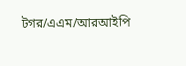টগর/এএম/আরআইপি